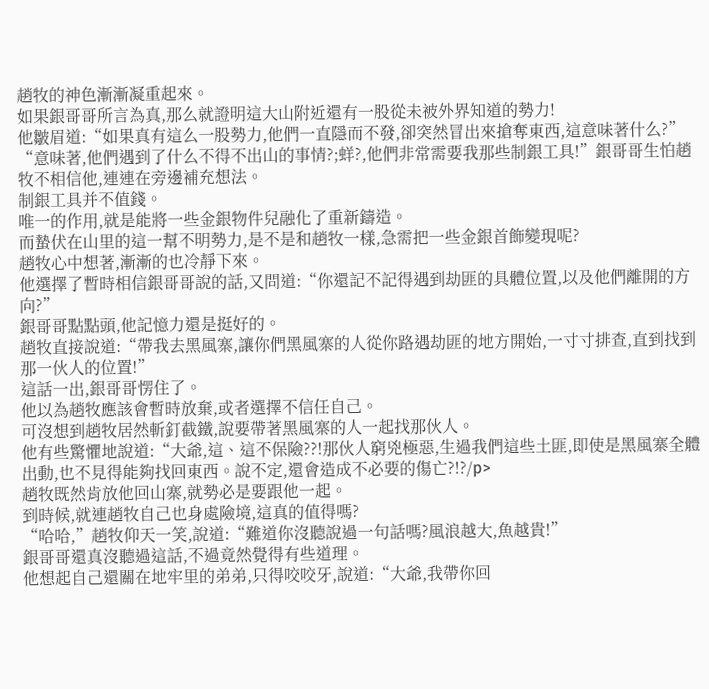趙牧的神色漸漸凝重起來。
如果銀哥哥所言為真,那么就證明這大山附近還有一股從未被外界知道的勢力!
他皺眉道:“如果真有這么一股勢力,他們一直隱而不發,卻突然冒出來搶奪東西,這意味著什么?”
“意味著,他們遇到了什么不得不出山的事情?;蛘?,他們非常需要我那些制銀工具!”銀哥哥生怕趙牧不相信他,連連在旁邊補充想法。
制銀工具并不值錢。
唯一的作用,就是能將一些金銀物件兒融化了重新鑄造。
而蟄伏在山里的這一幫不明勢力,是不是和趙牧一樣,急需把一些金銀首飾變現呢?
趙牧心中想著,漸漸的也冷靜下來。
他選擇了暫時相信銀哥哥說的話,又問道:“你還記不記得遇到劫匪的具體位置,以及他們離開的方向?”
銀哥哥點點頭,他記憶力還是挺好的。
趙牧直接說道:“帶我去黑風寨,讓你們黑風寨的人從你路遇劫匪的地方開始,一寸寸排查,直到找到那一伙人的位置!”
這話一出,銀哥哥愣住了。
他以為趙牧應該會暫時放棄,或者選擇不信任自己。
可沒想到趙牧居然斬釘截鐵,說要帶著黑風寨的人一起找那伙人。
他有些驚懼地說道:“大爺,這、這不保險??!那伙人窮兇極惡,生過我們這些土匪,即使是黑風寨全體出動,也不見得能夠找回東西。說不定,還會造成不必要的傷亡?!?/p>
趙牧既然肯放他回山寨,就勢必是要跟他一起。
到時候,就連趙牧自己也身處險境,這真的值得嗎?
“哈哈,”趙牧仰天一笑,說道:“難道你沒聽說過一句話嗎?風浪越大,魚越貴!”
銀哥哥還真沒聽過這話,不過竟然覺得有些道理。
他想起自己還關在地牢里的弟弟,只得咬咬牙,說道:“大爺,我帶你回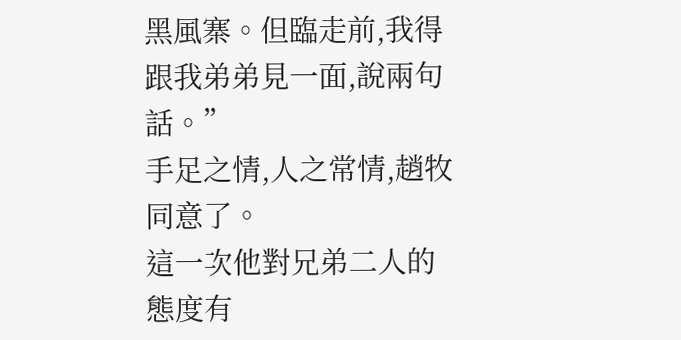黑風寨。但臨走前,我得跟我弟弟見一面,說兩句話。”
手足之情,人之常情,趙牧同意了。
這一次他對兄弟二人的態度有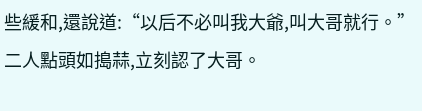些緩和,還說道:“以后不必叫我大爺,叫大哥就行。”
二人點頭如搗蒜,立刻認了大哥。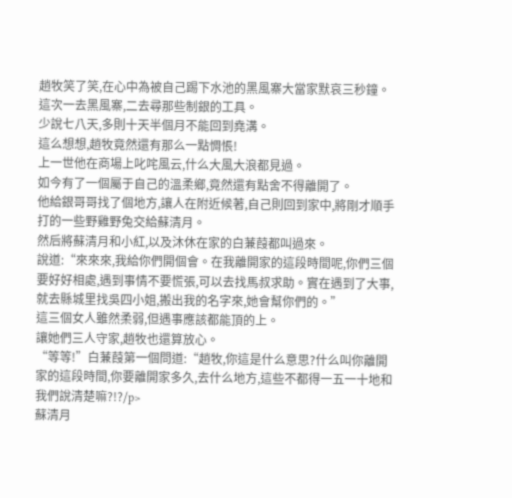趙牧笑了笑,在心中為被自己踢下水池的黑風寨大當家默哀三秒鐘。
這次一去黑風寨,二去尋那些制銀的工具。
少說七八天,多則十天半個月不能回到堯溝。
這么想想,趙牧竟然還有那么一點惆悵!
上一世他在商場上叱咤風云,什么大風大浪都見過。
如今有了一個屬于自己的溫柔鄉,竟然還有點舍不得離開了。
他給銀哥哥找了個地方,讓人在附近候著,自己則回到家中,將剛才順手打的一些野雞野兔交給蘇清月。
然后將蘇清月和小紅,以及沐休在家的白蒹葭都叫過來。
說道:“來來來,我給你們開個會。在我離開家的這段時間呢,你們三個要好好相處,遇到事情不要慌張,可以去找馬叔求助。實在遇到了大事,就去縣城里找吳四小姐,搬出我的名字來,她會幫你們的。”
這三個女人雖然柔弱,但遇事應該都能頂的上。
讓她們三人守家,趙牧也還算放心。
“等等!”白蒹葭第一個問道:“趙牧,你這是什么意思?什么叫你離開家的這段時間,你要離開家多久,去什么地方,這些不都得一五一十地和我們說清楚嘛?!?/p>
蘇清月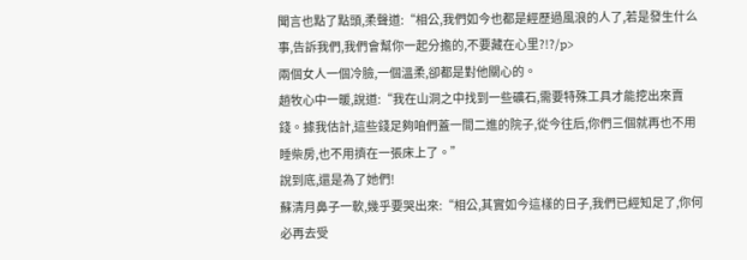聞言也點了點頭,柔聲道:“相公,我們如今也都是經歷過風浪的人了,若是發生什么事,告訴我們,我們會幫你一起分擔的,不要藏在心里?!?/p>
兩個女人一個冷臉,一個溫柔,卻都是對他關心的。
趙牧心中一暖,說道:“我在山洞之中找到一些礦石,需要特殊工具才能挖出來賣錢。據我估計,這些錢足夠咱們蓋一間二進的院子,從今往后,你們三個就再也不用睡柴房,也不用擠在一張床上了。”
說到底,還是為了她們!
蘇清月鼻子一軟,幾乎要哭出來:“相公,其實如今這樣的日子,我們已經知足了,你何必再去受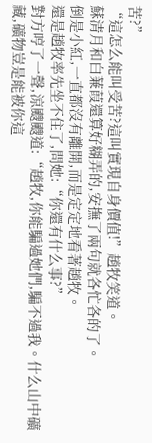苦?”
“這怎么能叫受苦?這叫實現自身價值!”趙牧笑道。
蘇清月和白蒹葭還算好糊弄的,安撫了兩句就各忙各的了。
倒是小紅,一直都沒有離開,而是定定地看著趙牧。
還是趙牧率先坐不住了,問她:“你還有什么事?”
對方哼了一聲,涼颼颼道:“趙牧,你能騙過她們,騙不過我。什么山中礦藏,礦物豈是能被你這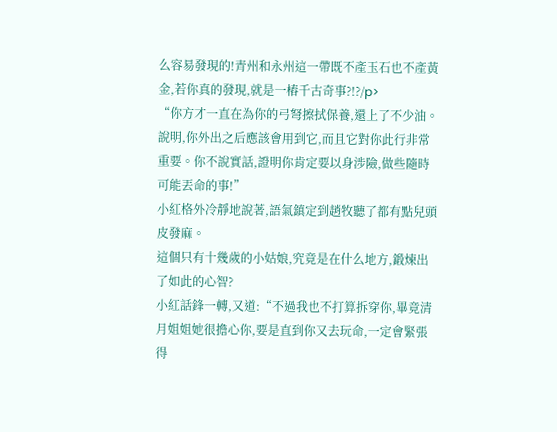么容易發現的!青州和永州這一帶既不產玉石也不產黃金,若你真的發現,就是一樁千古奇事?!?/p>
“你方才一直在為你的弓弩擦拭保養,還上了不少油。說明,你外出之后應該會用到它,而且它對你此行非常重要。你不說實話,證明你肯定要以身涉險,做些隨時可能丟命的事!”
小紅格外冷靜地說著,語氣鎮定到趙牧聽了都有點兒頭皮發麻。
這個只有十幾歲的小姑娘,究竟是在什么地方,鍛煉出了如此的心智?
小紅話鋒一轉,又道:“不過我也不打算拆穿你,畢竟清月姐姐她很擔心你,要是直到你又去玩命,一定會緊張得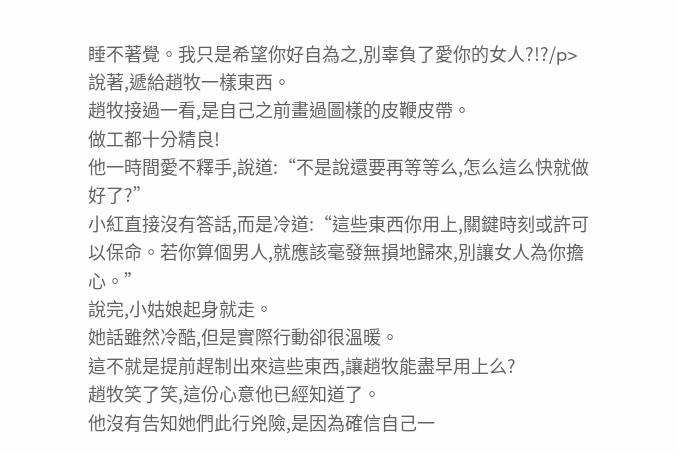睡不著覺。我只是希望你好自為之,別辜負了愛你的女人?!?/p>
說著,遞給趙牧一樣東西。
趙牧接過一看,是自己之前畫過圖樣的皮鞭皮帶。
做工都十分精良!
他一時間愛不釋手,說道:“不是說還要再等等么,怎么這么快就做好了?”
小紅直接沒有答話,而是冷道:“這些東西你用上,關鍵時刻或許可以保命。若你算個男人,就應該毫發無損地歸來,別讓女人為你擔心。”
說完,小姑娘起身就走。
她話雖然冷酷,但是實際行動卻很溫暖。
這不就是提前趕制出來這些東西,讓趙牧能盡早用上么?
趙牧笑了笑,這份心意他已經知道了。
他沒有告知她們此行兇險,是因為確信自己一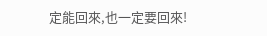定能回來,也一定要回來!